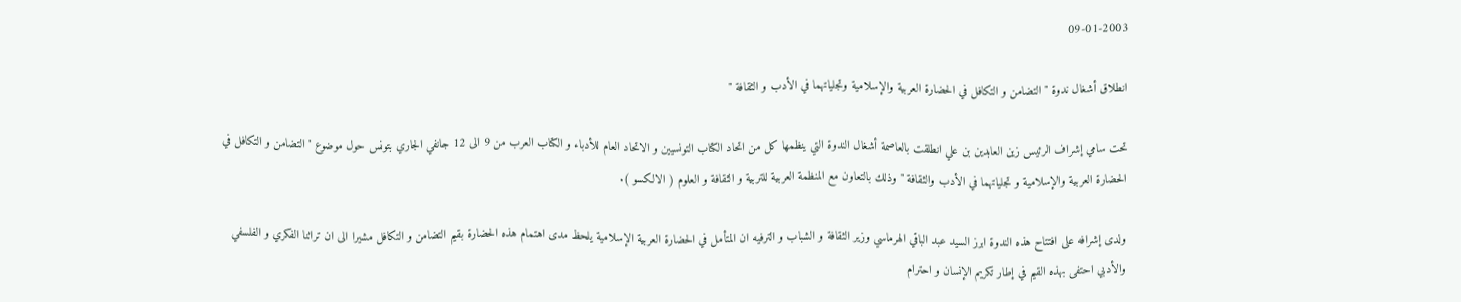09-01-2003

انطلاق أشغال ندوة " التضامن و التكافل في الحضارة العربية والإسلامية وتجلياتهما في الأدب و الثقافة "

تحت سامي إشراف الرئيس زين العابدين بن علي انطلقت بالعاصمة أشغال الندوة التي ينظمها كل من اتحاد الكتاب التونسيين و الاتحاد العام للأدباء و الكتاب العرب من 9 الى 12 جانفي الجاري بتونس حول موضوع " التضامن و التكافل في الحضارة العربية والإسلامية و تجلياتهما في الأدب والثقافة " وذلك بالتعاون مع المنظمة العربية للتربية و الثقافة و العلوم ( الالكسو ).

ولدى إشرافه على افتتاح هذه الندوة ابرز السيد عبد الباقي الهرماسي وزير الثقافة و الشباب و الترفيه ان المتأمل في الحضارة العربية الإسلامية يلحظ مدى اهتمام هذه الحضارة بقيم التضامن و التكافل مشيرا الى ان تراثنا الفكري و الفلسفي والأدبي احتفى بهذه القيم في إطار تكريم الإنسان و احترام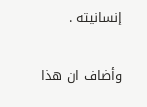إنسانيته .

وأضاف ان هذا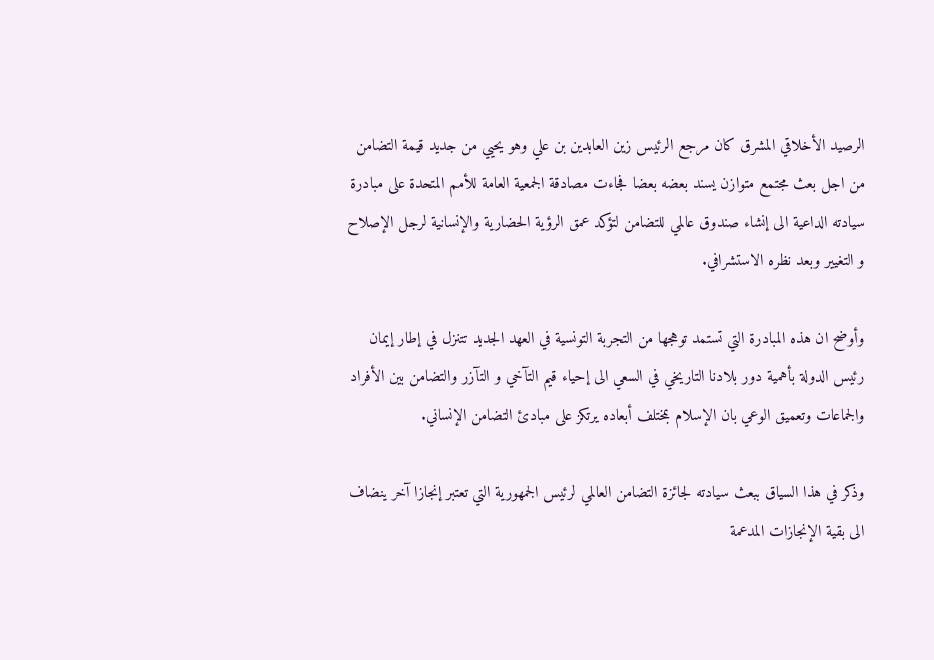الرصيد الأخلاقي المشرق كان مرجع الرئيس زين العابدين بن علي وهو يحيي من جديد قيمة التضامن من اجل بعث مجتمع متوازن يسند بعضه بعضا فجاءت مصادقة الجمعية العامة للأمم المتحدة على مبادرة سيادته الداعية الى إنشاء صندوق عالمي للتضامن لتؤكد عمق الرؤية الحضارية والإنسانية لرجل الإصلاح و التغيير وبعد نظره الاستشرافي.

وأوضح ان هذه المبادرة التي تستمد توهجها من التجربة التونسية في العهد الجديد تتنزل في إطار إيمان رئيس الدولة بأهمية دور بلادنا التاريخي في السعي الى إحياء قيم التآخي و التآزر والتضامن بين الأفراد والجماعات وتعميق الوعي بان الإسلام بمختلف أبعاده يرتكز على مبادئ التضامن الإنساني.

وذكر في هذا السياق ببعث سيادته لجائزة التضامن العالمي لرئيس الجمهورية التي تعتبر إنجازا آخر ينضاف الى بقية الإنجازات المدعمة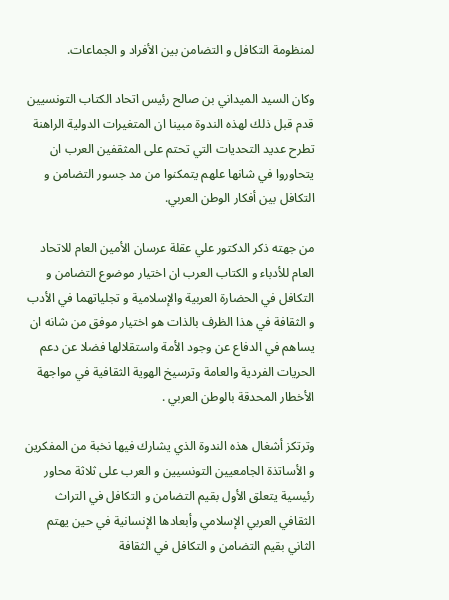لمنظومة التكافل و التضامن بين الأفراد و الجماعات.

وكان السيد الميداني بن صالح رئيس اتحاد الكتاب التونسيين قدم قبل ذلك لهذه الندوة مبينا ان المتغيرات الدولية الراهنة تطرح عديد التحديات التي تحتم على المثقفين العرب ان يتحاوروا في شانها علهم يتمكنوا من مد جسور التضامن و التكافل بين أفكار الوطن العربي.

من جهته ذكر الدكتور علي عقلة عرسان الأمين العام للاتحاد العام للأدباء و الكتاب العرب ان اختيار موضوع التضامن و التكافل في الحضارة العربية والإسلامية و تجلياتهما في الأدب و الثقافة في هذا الظرف بالذات هو اختيار موفق من شانه ان يساهم في الدفاع عن وجود الأمة واستقلالها فضلا عن دعم الحريات الفردية والعامة وترسيخ الهوية الثقافية في مواجهة الأخطار المحدقة بالوطن العربي .

وترتكز أشغال هذه الندوة الذي يشارك فيها نخبة من المفكرين و الأساتذة الجامعيين التونسيين و العرب على ثلاثة محاور رئيسية يتعلق الأول بقيم التضامن و التكافل في التراث الثقافي العربي الإسلامي وأبعادها الإنسانية في حين يهتم الثاني بقيم التضامن و التكافل في الثقافة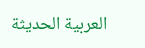العربية الحديثة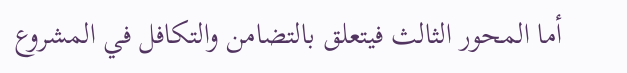أما المحور الثالث فيتعلق بالتضامن والتكافل في المشروع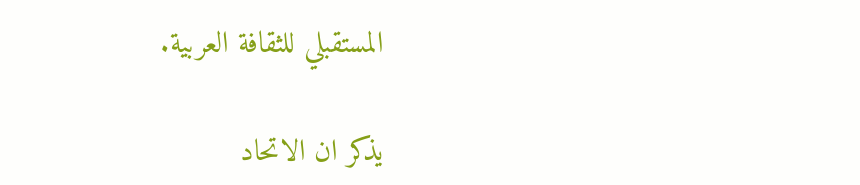المستقبلي للثقافة العربية.

يذكر ان الاتحاد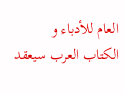العام للأدباء و الكتاب العرب سيعقد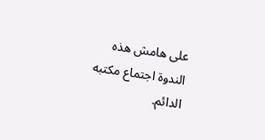على هامش هذه الندوة اجتماع مكتبه الدائم.